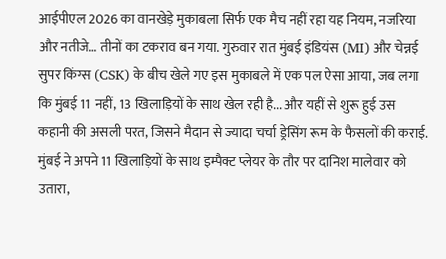आईपीएल 2026 का वानखेड़े मुकाबला सिर्फ एक मैच नहीं रहा यह नियम, नजरिया और नतीजे… तीनों का टकराव बन गया. गुरुवार रात मुंबई इंडियंस (MI) और चेन्नई सुपर किंग्स (CSK) के बीच खेले गए इस मुकाबले में एक पल ऐसा आया, जब लगा कि मुंबई 11 नहीं, 13 खिलाड़ियों के साथ खेल रही है... और यहीं से शुरू हुई उस कहानी की असली परत, जिसने मैदान से ज्यादा चर्चा ड्रेसिंग रूम के फैसलों की कराई.
मुंबई ने अपने 11 खिलाड़ियों के साथ इम्पैक्ट प्लेयर के तौर पर दानिश मालेवार को उतारा,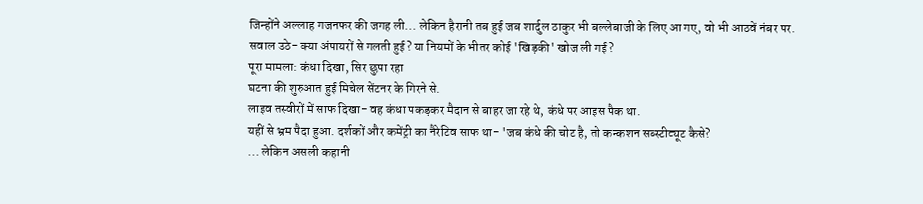जिन्होंने अल्लाह गजनफर की जगह ली... लेकिन हैरानी तब हुई जब शार्दुल ठाकुर भी बल्लेबाजी के लिए आ गए, वो भी आठवें नंबर पर.
सवाल उठे- क्या अंपायरों से गलती हुई? या नियमों के भीतर कोई 'खिड़की' खोज ली गई?
पूरा मामला: कंधा दिखा, सिर छुपा रहा
घटना की शुरुआत हुई मिचेल सेंटनर के गिरने से.
लाइव तस्वीरों में साफ दिखा- वह कंधा पकड़कर मैदान से बाहर जा रहे थे, कंधे पर आइस पैक था.
यहीं से भ्रम पैदा हुआ. दर्शकों और कमेंट्री का नैरेटिव साफ था- 'जब कंधे की चोट है, तो कन्कशन सब्स्टीट्यूट कैसे?
... लेकिन असली कहानी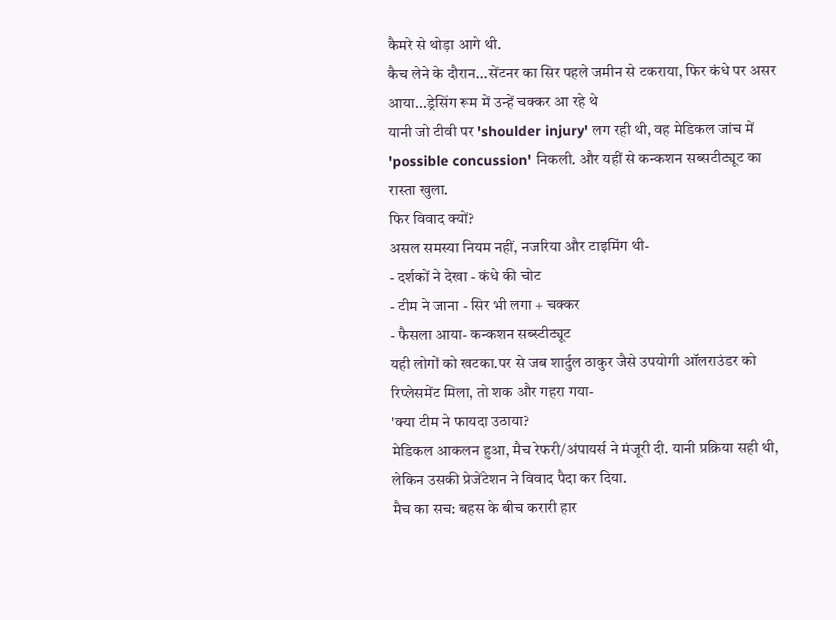कैमरे से थोड़ा आगे थी.
कैच लेने के दौरान...सेंटनर का सिर पहले जमीन से टकराया, फिर कंधे पर असर आया...ड्रेसिंग रूम में उन्हें चक्कर आ रहे थे
यानी जो टीवी पर 'shoulder injury' लग रही थी, वह मेडिकल जांच में 'possible concussion' निकली. और यहीं से कन्कशन सब्सटीट्यूट का रास्ता खुला.
फिर विवाद क्यों?
असल समस्या नियम नहीं, नजरिया और टाइमिंग थी-
- दर्शकों ने देखा - कंधे की चोट
- टीम ने जाना - सिर भी लगा + चक्कर
- फैसला आया- कन्कशन सब्स्टीट्यूट
यही लोगों को खटका.पर से जब शार्दुल ठाकुर जैसे उपयोगी ऑलराउंडर को रिप्लेसमेंट मिला, तो शक और गहरा गया-
'क्या टीम ने फायदा उठाया?
मेडिकल आकलन हुआ, मैच रेफरी/अंपायर्स ने मंजूरी दी. यानी प्रक्रिया सही थी, लेकिन उसकी प्रेजेंटेशन ने विवाद पैदा कर दिया.
मैच का सच: बहस के बीच करारी हार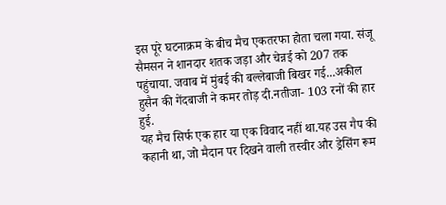इस पूरे घटनाक्रम के बीच मैच एकतरफा होता चला गया. संजू सैमसन ने शानदार शतक जड़ा और चेन्नई को 207 तक पहुंचाया. जवाब में मुंबई की बल्लेबाजी बिखर गई...अकील हुसैन की गेंदबाजी ने कमर तोड़ दी.नतीजा- 103 रनों की हार हुई.
यह मैच सिर्फ एक हार या एक विवाद नहीं था.यह उस गैप की कहानी था, जो मैदान पर दिखने वाली तस्वीर और ड्रेसिंग रूम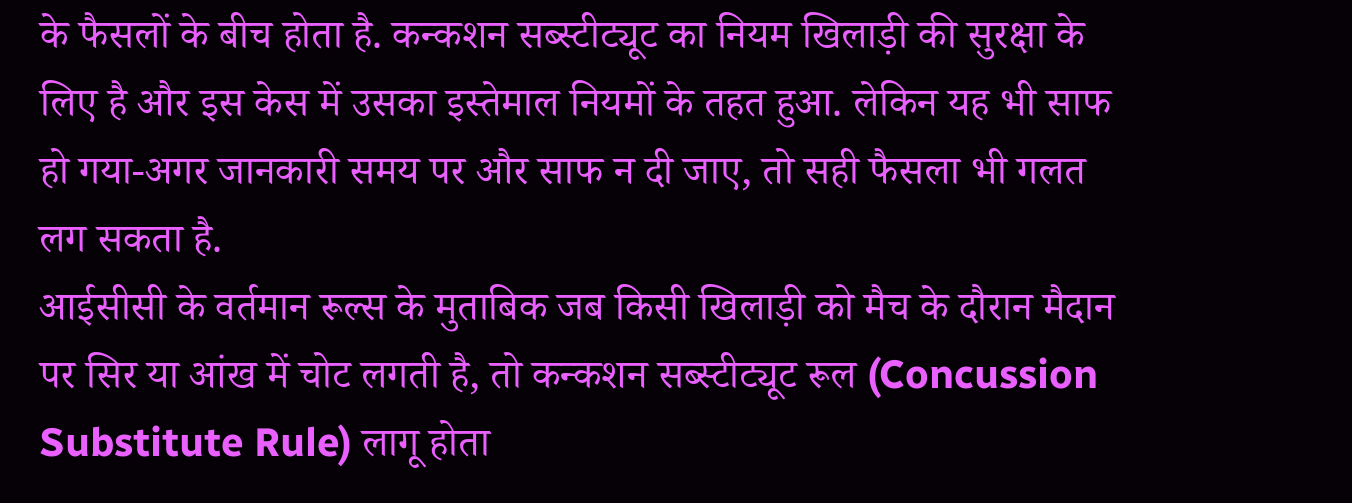के फैसलों के बीच होता है. कन्कशन सब्स्टीट्यूट का नियम खिलाड़ी की सुरक्षा के लिए है और इस केस में उसका इस्तेमाल नियमों के तहत हुआ. लेकिन यह भी साफ हो गया-अगर जानकारी समय पर और साफ न दी जाए, तो सही फैसला भी गलत लग सकता है.
आईसीसी के वर्तमान रूल्स के मुताबिक जब किसी खिलाड़ी को मैच के दौरान मैदान पर सिर या आंख में चोट लगती है, तो कन्कशन सब्स्टीट्यूट रूल (Concussion Substitute Rule) लागू होता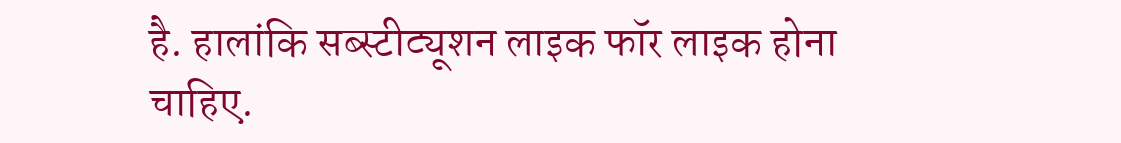है. हालांकि सब्स्टीट्यूशन लाइक फॉर लाइक होना चाहिए.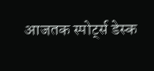आजतक स्पोर्ट्स डेस्क